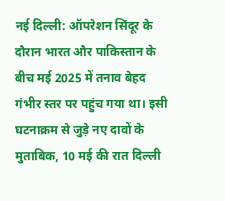नई दिल्ली: ऑपरेशन सिंदूर के दौरान भारत और पाकिस्तान के बीच मई 2025 में तनाव बेहद गंभीर स्तर पर पहुंच गया था। इसी घटनाक्रम से जुड़े नए दावों के मुताबिक, 10 मई की रात दिल्ली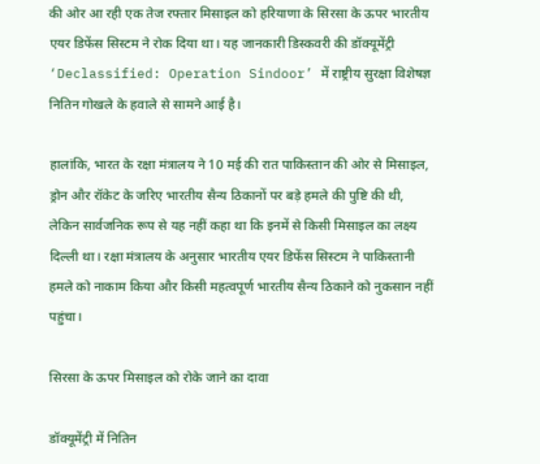की ओर आ रही एक तेज रफ्तार मिसाइल को हरियाणा के सिरसा के ऊपर भारतीय एयर डिफेंस सिस्टम ने रोक दिया था। यह जानकारी डिस्कवरी की डॉक्यूमेंट्री ‘Declassified: Operation Sindoor’ में राष्ट्रीय सुरक्षा विशेषज्ञ नितिन गोखले के हवाले से सामने आई है।

हालांकि, भारत के रक्षा मंत्रालय ने 10 मई की रात पाकिस्तान की ओर से मिसाइल, ड्रोन और रॉकेट के जरिए भारतीय सैन्य ठिकानों पर बड़े हमले की पुष्टि की थी, लेकिन सार्वजनिक रूप से यह नहीं कहा था कि इनमें से किसी मिसाइल का लक्ष्य दिल्ली था। रक्षा मंत्रालय के अनुसार भारतीय एयर डिफेंस सिस्टम ने पाकिस्तानी हमले को नाकाम किया और किसी महत्वपूर्ण भारतीय सैन्य ठिकाने को नुकसान नहीं पहुंचा।

सिरसा के ऊपर मिसाइल को रोके जाने का दावा

डॉक्यूमेंट्री में नितिन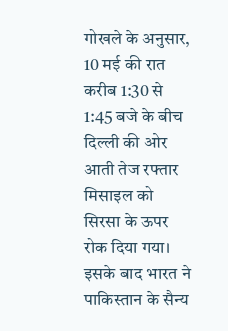गोखले के अनुसार, 10 मई की रात करीब 1:30 से 1:45 बजे के बीच दिल्ली की ओर आती तेज रफ्तार मिसाइल को सिरसा के ऊपर रोक दिया गया। इसके बाद भारत ने पाकिस्तान के सैन्य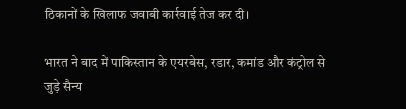ठिकानों के खिलाफ जवाबी कार्रवाई तेज कर दी।

भारत ने बाद में पाकिस्तान के एयरबेस, रडार, कमांड और कंट्रोल से जुड़े सैन्य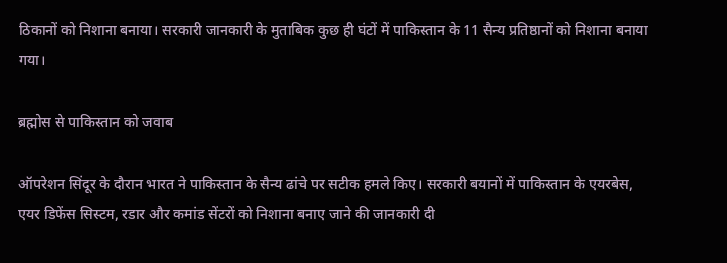ठिकानों को निशाना बनाया। सरकारी जानकारी के मुताबिक कुछ ही घंटों में पाकिस्तान के 11 सैन्य प्रतिष्ठानों को निशाना बनाया गया।

ब्रह्मोस से पाकिस्तान को जवाब

ऑपरेशन सिंदूर के दौरान भारत ने पाकिस्तान के सैन्य ढांचे पर सटीक हमले किए। सरकारी बयानों में पाकिस्तान के एयरबेस, एयर डिफेंस सिस्टम, रडार और कमांड सेंटरों को निशाना बनाए जाने की जानकारी दी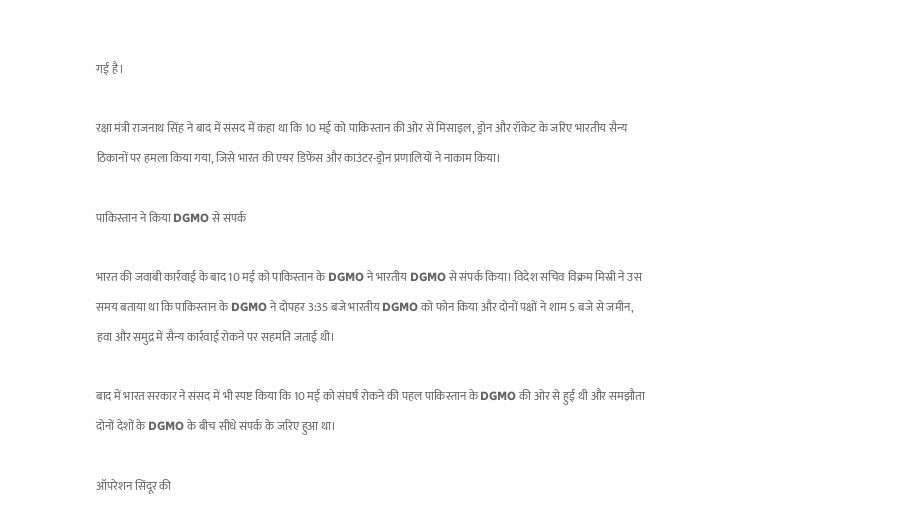गई है।

रक्षा मंत्री राजनाथ सिंह ने बाद में संसद में कहा था कि 10 मई को पाकिस्तान की ओर से मिसाइल, ड्रोन और रॉकेट के जरिए भारतीय सैन्य ठिकानों पर हमला किया गया, जिसे भारत की एयर डिफेंस और काउंटर-ड्रोन प्रणालियों ने नाकाम किया।

पाकिस्तान ने किया DGMO से संपर्क

भारत की जवाबी कार्रवाई के बाद 10 मई को पाकिस्तान के DGMO ने भारतीय DGMO से संपर्क किया। विदेश सचिव विक्रम मिस्री ने उस समय बताया था कि पाकिस्तान के DGMO ने दोपहर 3:35 बजे भारतीय DGMO को फोन किया और दोनों पक्षों ने शाम 5 बजे से जमीन, हवा और समुद्र में सैन्य कार्रवाई रोकने पर सहमति जताई थी।

बाद में भारत सरकार ने संसद में भी स्पष्ट किया कि 10 मई को संघर्ष रोकने की पहल पाकिस्तान के DGMO की ओर से हुई थी और समझौता दोनों देशों के DGMO के बीच सीधे संपर्क के जरिए हुआ था।

ऑपरेशन सिंदूर की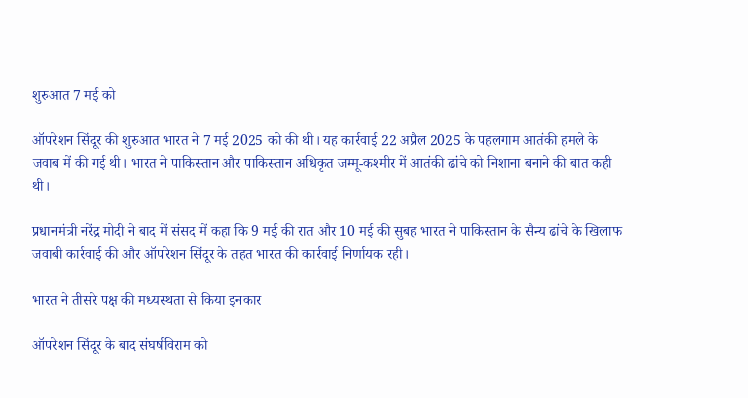शुरुआत 7 मई को

ऑपरेशन सिंदूर की शुरुआत भारत ने 7 मई 2025 को की थी। यह कार्रवाई 22 अप्रैल 2025 के पहलगाम आतंकी हमले के जवाब में की गई थी। भारत ने पाकिस्तान और पाकिस्तान अधिकृत जम्मू-कश्मीर में आतंकी ढांचे को निशाना बनाने की बात कही थी।

प्रधानमंत्री नरेंद्र मोदी ने बाद में संसद में कहा कि 9 मई की रात और 10 मई की सुबह भारत ने पाकिस्तान के सैन्य ढांचे के खिलाफ जवाबी कार्रवाई की और ऑपरेशन सिंदूर के तहत भारत की कार्रवाई निर्णायक रही।

भारत ने तीसरे पक्ष की मध्यस्थता से किया इनकार

ऑपरेशन सिंदूर के बाद संघर्षविराम को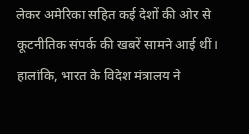लेकर अमेरिका सहित कई देशों की ओर से कूटनीतिक संपर्क की खबरें सामने आई थीं। हालांकि, भारत के विदेश मंत्रालय ने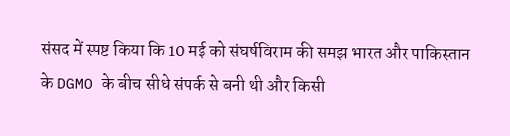संसद में स्पष्ट किया कि 10 मई को संघर्षविराम की समझ भारत और पाकिस्तान के DGMO के बीच सीधे संपर्क से बनी थी और किसी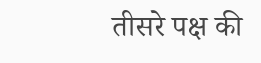तीसरे पक्ष की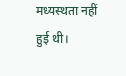मध्यस्थता नहीं हुई थी।